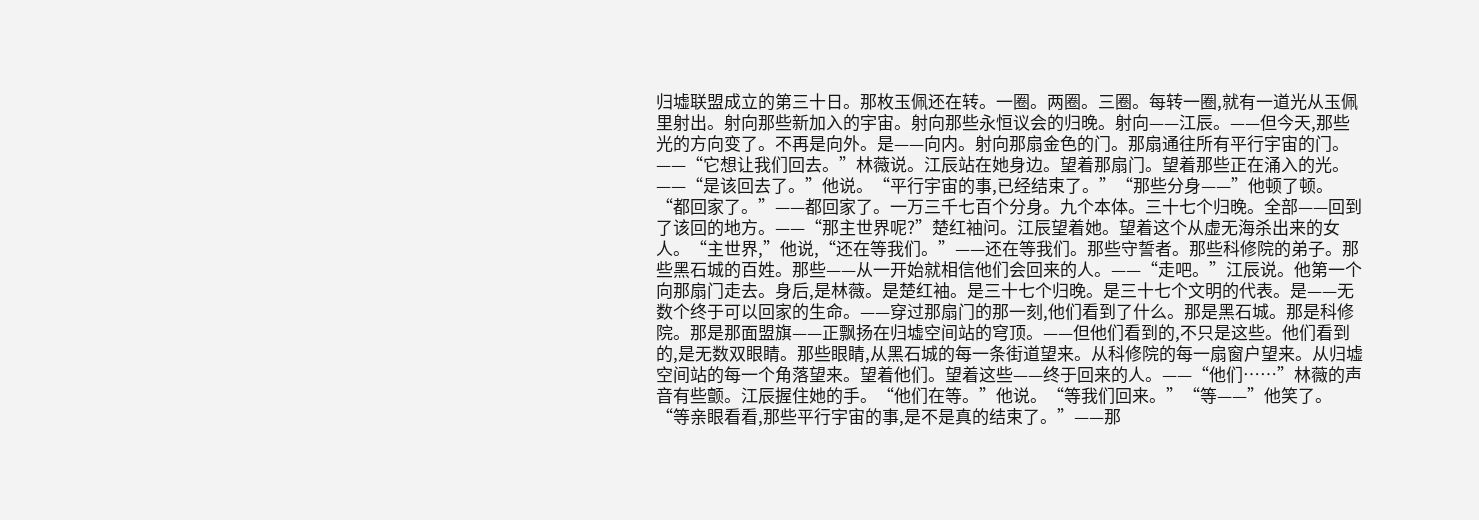归墟联盟成立的第三十日。那枚玉佩还在转。一圈。两圈。三圈。每转一圈,就有一道光从玉佩里射出。射向那些新加入的宇宙。射向那些永恒议会的归晚。射向——江辰。——但今天,那些光的方向变了。不再是向外。是——向内。射向那扇金色的门。那扇通往所有平行宇宙的门。——“它想让我们回去。”林薇说。江辰站在她身边。望着那扇门。望着那些正在涌入的光。——“是该回去了。”他说。“平行宇宙的事,已经结束了。”“那些分身——”他顿了顿。“都回家了。”——都回家了。一万三千七百个分身。九个本体。三十七个归晚。全部——回到了该回的地方。——“那主世界呢?”楚红袖问。江辰望着她。望着这个从虚无海杀出来的女人。“主世界,”他说,“还在等我们。”——还在等我们。那些守誓者。那些科修院的弟子。那些黑石城的百姓。那些——从一开始就相信他们会回来的人。——“走吧。”江辰说。他第一个向那扇门走去。身后,是林薇。是楚红袖。是三十七个归晚。是三十七个文明的代表。是——无数个终于可以回家的生命。——穿过那扇门的那一刻,他们看到了什么。那是黑石城。那是科修院。那是那面盟旗——正飘扬在归墟空间站的穹顶。——但他们看到的,不只是这些。他们看到的,是无数双眼睛。那些眼睛,从黑石城的每一条街道望来。从科修院的每一扇窗户望来。从归墟空间站的每一个角落望来。望着他们。望着这些——终于回来的人。——“他们……”林薇的声音有些颤。江辰握住她的手。“他们在等。”他说。“等我们回来。”“等——”他笑了。“等亲眼看看,那些平行宇宙的事,是不是真的结束了。”——那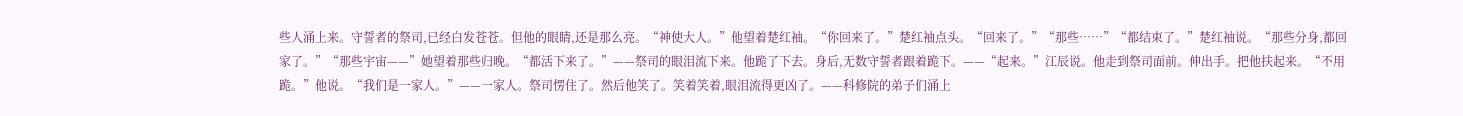些人涌上来。守誓者的祭司,已经白发苍苍。但他的眼睛,还是那么亮。“神使大人。”他望着楚红袖。“你回来了。”楚红袖点头。“回来了。”“那些……”“都结束了。”楚红袖说。“那些分身,都回家了。”“那些宇宙——”她望着那些归晚。“都活下来了。”——祭司的眼泪流下来。他跪了下去。身后,无数守誓者跟着跪下。——“起来。”江辰说。他走到祭司面前。伸出手。把他扶起来。“不用跪。”他说。“我们是一家人。”——一家人。祭司愣住了。然后他笑了。笑着笑着,眼泪流得更凶了。——科修院的弟子们涌上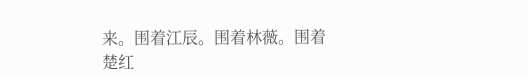来。围着江辰。围着林薇。围着楚红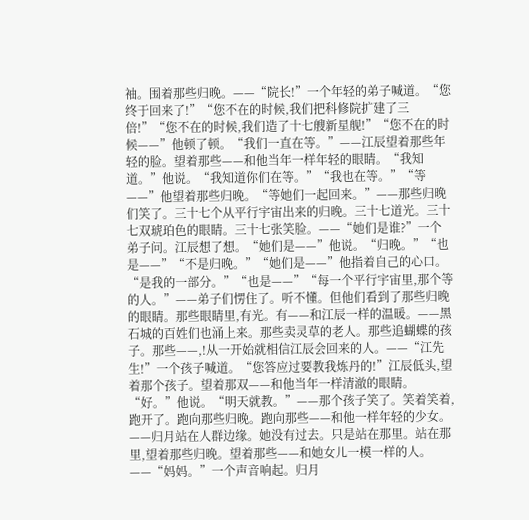袖。围着那些归晚。——“院长!”一个年轻的弟子喊道。“您终于回来了!”“您不在的时候,我们把科修院扩建了三倍!”“您不在的时候,我们造了十七艘新星舰!”“您不在的时候——”他顿了顿。“我们一直在等。”——江辰望着那些年轻的脸。望着那些——和他当年一样年轻的眼睛。“我知道。”他说。“我知道你们在等。”“我也在等。”“等——”他望着那些归晚。“等她们一起回来。”——那些归晚们笑了。三十七个从平行宇宙出来的归晚。三十七道光。三十七双琥珀色的眼睛。三十七张笑脸。——“她们是谁?”一个弟子问。江辰想了想。“她们是——”他说。“归晚。”“也是——”“不是归晚。”“她们是——”他指着自己的心口。“是我的一部分。”“也是——”“每一个平行宇宙里,那个等的人。”——弟子们愣住了。听不懂。但他们看到了那些归晚的眼睛。那些眼睛里,有光。有——和江辰一样的温暖。——黑石城的百姓们也涌上来。那些卖灵草的老人。那些追蝴蝶的孩子。那些——,!从一开始就相信江辰会回来的人。——“江先生!”一个孩子喊道。“您答应过要教我炼丹的!”江辰低头,望着那个孩子。望着那双——和他当年一样清澈的眼睛。“好。”他说。“明天就教。”——那个孩子笑了。笑着笑着,跑开了。跑向那些归晚。跑向那些——和他一样年轻的少女。——归月站在人群边缘。她没有过去。只是站在那里。站在那里,望着那些归晚。望着那些——和她女儿一模一样的人。——“妈妈。”一个声音响起。归月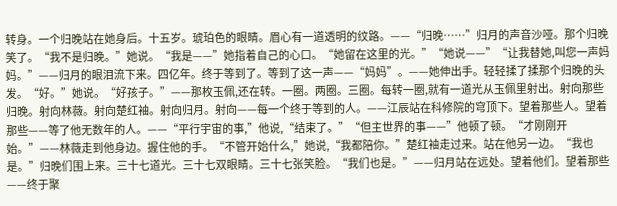转身。一个归晚站在她身后。十五岁。琥珀色的眼睛。眉心有一道透明的纹路。——“归晚……”归月的声音沙哑。那个归晚笑了。“我不是归晚。”她说。“我是——”她指着自己的心口。“她留在这里的光。”“她说——”“让我替她,叫您一声妈妈。”——归月的眼泪流下来。四亿年。终于等到了。等到了这一声——“妈妈”。——她伸出手。轻轻揉了揉那个归晚的头发。“好。”她说。“好孩子。”——那枚玉佩,还在转。一圈。两圈。三圈。每转一圈,就有一道光从玉佩里射出。射向那些归晚。射向林薇。射向楚红袖。射向归月。射向——每一个终于等到的人。——江辰站在科修院的穹顶下。望着那些人。望着那些——等了他无数年的人。——“平行宇宙的事,”他说,“结束了。”“但主世界的事——”他顿了顿。“才刚刚开始。”——林薇走到他身边。握住他的手。“不管开始什么,”她说,“我都陪你。”楚红袖走过来。站在他另一边。“我也是。”归晚们围上来。三十七道光。三十七双眼睛。三十七张笑脸。“我们也是。”——归月站在远处。望着他们。望着那些——终于聚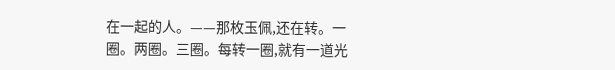在一起的人。——那枚玉佩,还在转。一圈。两圈。三圈。每转一圈,就有一道光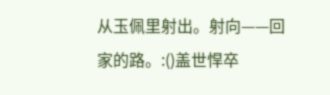从玉佩里射出。射向——回家的路。:()盖世悍卒